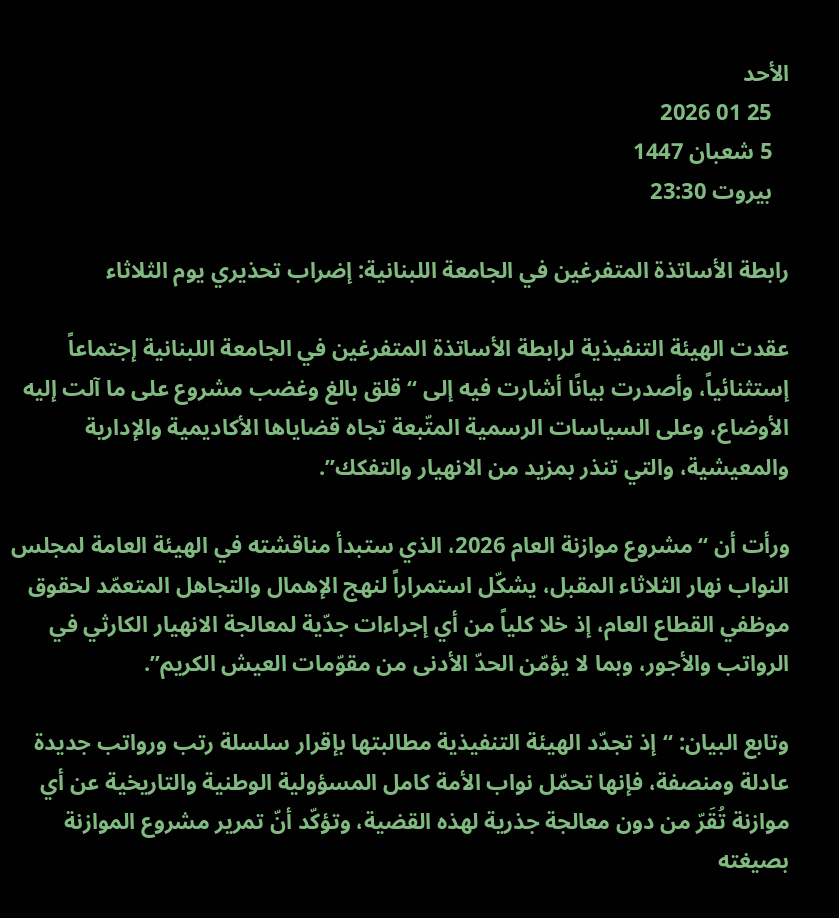الأحد
   25 01 2026
   5 شعبان 1447
   بيروت 23:30

رابطة الأساتذة المتفرغين في الجامعة اللبنانية: إضراب تحذيري يوم الثلاثاء

عقدت الهيئة التنفيذية لرابطة الأساتذة المتفرغين في الجامعة اللبنانية إجتماعاً إستثنائياً، وأصدرت بيانًا أشارت فيه إلى “قلق بالغ وغضب مشروع على ما آلت إليه الأوضاع، وعلى السياسات الرسمية المتّبعة تجاه قضاياها الأكاديمية والإدارية والمعيشية، والتي تنذر بمزيد من الانهيار والتفكك”.

ورأت أن “مشروع موازنة العام 2026، الذي ستبدأ مناقشته في الهيئة العامة لمجلس النواب نهار الثلاثاء المقبل، يشكّل استمراراً لنهج الإهمال والتجاهل المتعمّد لحقوق موظفي القطاع العام، إذ خلا كلياً من أي إجراءات جدّية لمعالجة الانهيار الكارثي في الرواتب والأجور، وبما لا يؤمّن الحدّ الأدنى من مقوّمات العيش الكريم”.

وتابع البيان: “إذ تجدّد الهيئة التنفيذية مطالبتها بإقرار سلسلة رتب ورواتب جديدة عادلة ومنصفة، فإنها تحمّل نواب الأمة كامل المسؤولية الوطنية والتاريخية عن أي موازنة تُقَرّ من دون معالجة جذرية لهذه القضية، وتؤكّد أنّ تمرير مشروع الموازنة بصيغته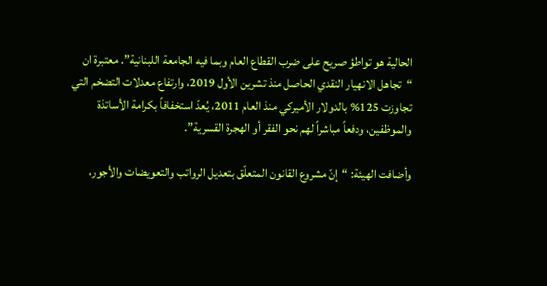الحالية هو تواطؤ صريح على ضرب القطاع العام وبما فيه الجامعة اللبنانية”. معتبرة ان “تجاهل الانهيار النقدي الحاصل منذ تشرين الأول 2019، وارتفاع معدلات التضخم التي تجاوزت 125% بالدولار الأميركي منذ العام 2011، يُعدّ استخفافاً بكرامة الأساتذة والموظفين، ودفعاً مباشراً لهم نحو الفقر أو الهجرة القسرية”.

وأضافت الهيئة: “إنّ مشروع القانون المتعلّق بتعديل الرواتب والتعويضات والأجور،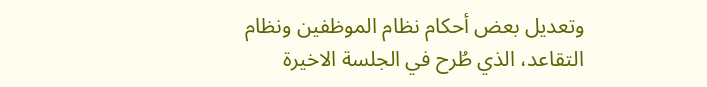وتعديل بعض أحكام نظام الموظفين ونظام التقاعد، الذي طُرح في الجلسة الاخيرة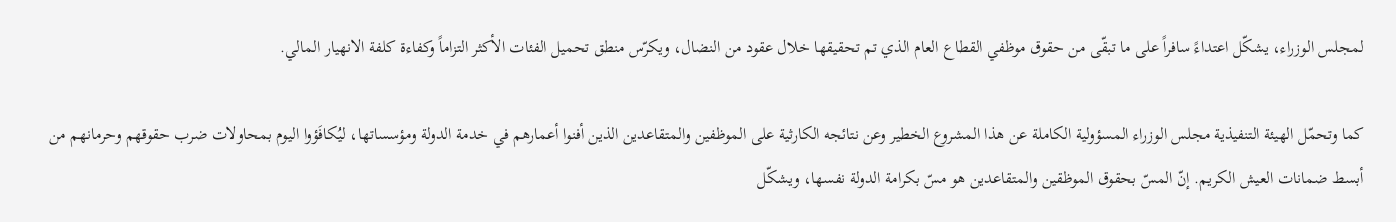لمجلس الوزراء، يشكّل اعتداءً سافراً على ما تبقّى من حقوق موظفي القطاع العام الذي تم تحقيقها خلال عقود من النضال، ويكرّس منطق تحميل الفئات الأكثر التزاماً وكفاءة كلفة الانهيار المالي.

كما وتحمّل الهيئة التنفيذية مجلس الوزراء المسؤولية الكاملة عن هذا المشروع الخطير وعن نتائجه الكارثية على الموظفين والمتقاعدين الذين أفنوا أعمارهم في خدمة الدولة ومؤسساتها، ليُكافَؤوا اليوم بمحاولات ضرب حقوقهم وحرمانهم من أبسط ضمانات العيش الكريم. إنّ المسّ بحقوق الموظقين والمتقاعدين هو مسّ بكرامة الدولة نفسها، ويشكّل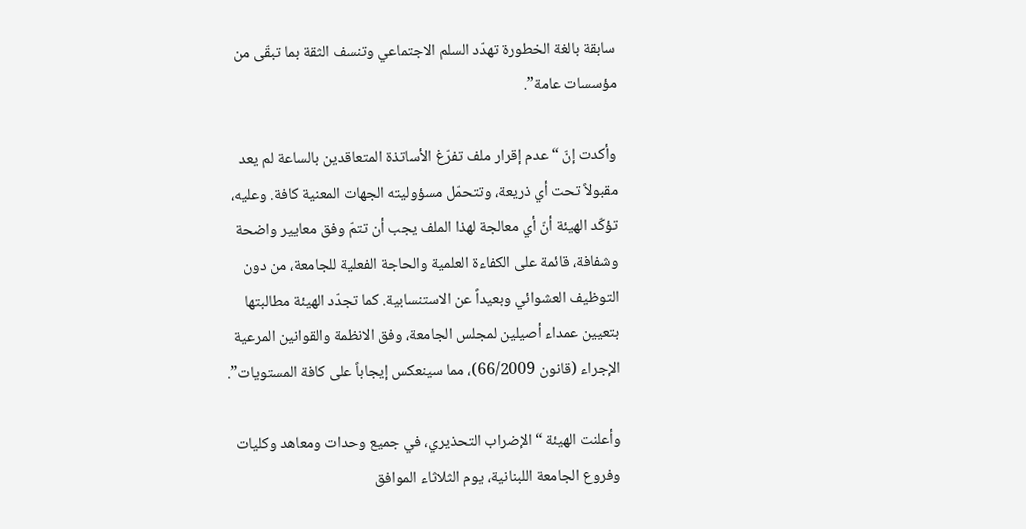سابقة بالغة الخطورة تهدّد السلم الاجتماعي وتنسف الثقة بما تبقّى من مؤسسات عامة”.

وأكدت إنّ “عدم إقرار ملف تفرّغ الأساتذة المتعاقدين بالساعة لم يعد مقبولاً تحت أي ذريعة، وتتحمّل مسؤوليته الجهات المعنية كافة. وعليه، تؤكّد الهيئة أنّ أي معالجة لهذا الملف يجب أن تتمّ وفق معايير واضحة وشفافة، قائمة على الكفاءة العلمية والحاجة الفعلية للجامعة، من دون التوظيف العشوائي وبعيداً عن الاستنسابية. كما تجدّد الهيئة مطالبتها بتعيين عمداء أصيلين لمجلس الجامعة، وفق الانظمة والقوانين المرعية الإجراء (قانون 66/2009)، مما سينعكس إيجاباً على كافة المستويات”.

وأعلنت الهيئة “الإضراب التحذيري، في جميع وحدات ومعاهد وكليات وفروع الجامعة اللبنانية، يوم الثلاثاء الموافق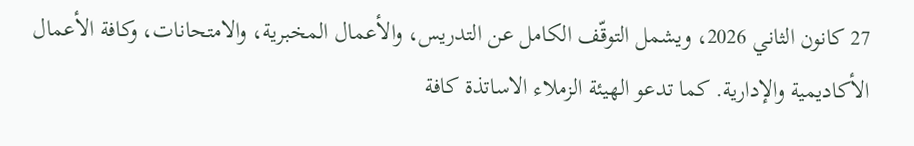27 كانون الثاني 2026، ويشمل التوقّف الكامل عن التدريس، والأعمال المخبرية، والامتحانات، وكافة الأعمال الأكاديمية والإدارية. كما تدعو الهيئة الزملاء الاساتذة كافة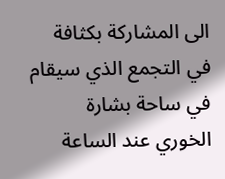الى المشاركة بكثافة في التجمع الذي سيقام في ساحة بشارة الخوري عند الساعة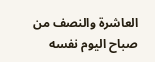العاشرة والنصف من صباح اليوم نفسه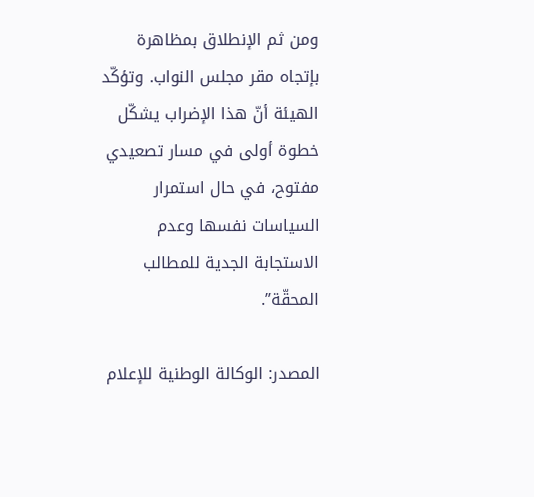ومن ثم الإنطلاق بمظاهرة بإتجاه مقر مجلس النواب. وتؤكّد الهيئة أنّ هذا الإضراب يشكّل خطوة أولى في مسار تصعيدي مفتوح، في حال استمرار السياسات نفسها وعدم الاستجابة الجدية للمطالب المحقّة”.

المصدر: الوكالة الوطنية للإعلام